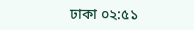ঢাকা ০২:৫১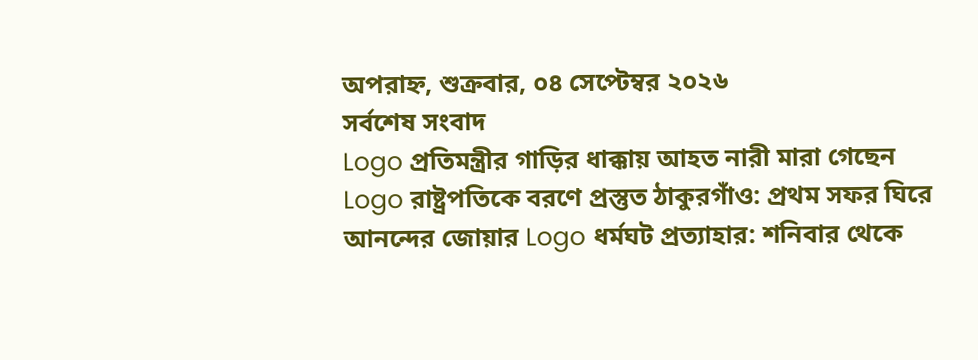অপরাহ্ন, শুক্রবার, ০৪ সেপ্টেম্বর ২০২৬
সর্বশেষ সংবাদ
Logo প্রতিমন্ত্রীর গাড়ির ধাক্কায় আহত নারী মারা গেছেন Logo রাষ্ট্রপতিকে বরণে প্রস্তুত ঠাকুরগাঁও: প্রথম সফর ঘিরে আনন্দের জোয়ার Logo ধর্মঘট প্রত্যাহার: শনিবার থেকে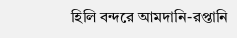হিলি বন্দরে আমদানি-রপ্তানি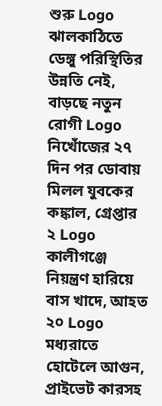শুরু Logo ঝালকাঠিতে ডেঙ্গু পরিস্থিতির উন্নতি নেই, বাড়ছে নতুন রোগী Logo নিখোঁজের ২৭ দিন পর ডোবায় মিলল যুবকের কঙ্কাল, গ্রেপ্তার ২ Logo কালীগঞ্জে নিয়ন্ত্রণ হারিয়ে বাস খাদে, আহত ২০ Logo মধ্যরাতে হোটেলে আগুন, প্রাইভেট কারসহ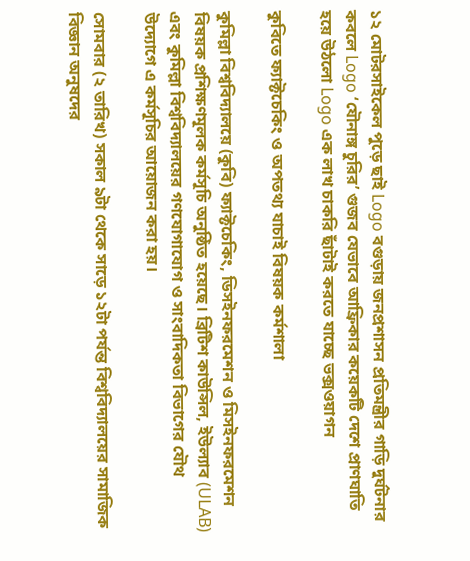১২ মোটরসাইকেল পুড়ে ছাই Logo বগুড়ায় জনপ্রশাসন প্রতিমন্ত্রীর গাড়ি দুর্ঘটনার কবলে Logo ‘যৌনাঙ্গ চুরির’ গুজব যেভাবে আফ্রিকার কয়েকটি দেশে প্রাণঘাতি হয়ে উঠলো Logo এক লাখ চাকরি ছাঁটাই করতে যাচ্ছে ভক্সওয়াগন

কুবিতে ফ্যাক্টচেকিং ও অপতথ্য যাচাই বিষয়ক কর্মশালা

কুমিল্লা বিশ্ববিদ্যালয়ে (কুবি) ফ্যাক্টচেকিং, ডিসইনফরমেশন ও মিসইনফরমেশন বিষয়ক প্রশিক্ষণমূলক কর্মসূচি অনুষ্ঠিত হয়েছে। ব্রিটিশ কাউন্সিল, ইউল্যাব (ULAB) এবং কুমিল্লা বিশ্ববিদ্যালয়ের গণযোগাযোগ ও সাংবাদিকতা বিভাগের যৌথ উদ্যোগে এ কর্মসূচির আয়োজন করা হয়।

সোমবার (২ তারিখ) সকাল ৯টা থেকে সাড়ে ১২টা পর্যন্ত বিশ্ববিদ্যালয়ের সামাজিক বিজ্ঞান অনুষদের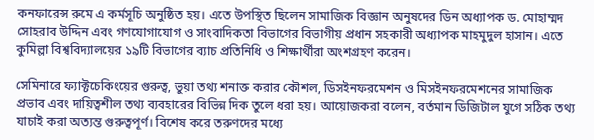কনফারেন্স রুমে এ কর্মসূচি অনুষ্ঠিত হয়। এতে উপস্থিত ছিলেন সামাজিক বিজ্ঞান অনুষদের ডিন অধ্যাপক ড. মোহাম্মদ সোহরাব উদ্দিন এবং গণযোগাযোগ ও সাংবাদিকতা বিভাগের বিভাগীয় প্রধান সহকারী অধ্যাপক মাহমুদুল হাসান। এতে কুমিল্লা বিশ্ববিদ্যালয়ের ১৯টি বিভাগের ব্যাচ প্রতিনিধি ও শিক্ষার্থীরা অংশগ্রহণ করেন।

সেমিনারে ফ্যাক্টচেকিংয়ের গুরুত্ব, ভুয়া তথ্য শনাক্ত করার কৌশল, ডিসইনফরমেশন ও মিসইনফরমেশনের সামাজিক প্রভাব এবং দায়িত্বশীল তথ্য ব্যবহারের বিভিন্ন দিক তুলে ধরা হয়। আয়োজকরা বলেন, বর্তমান ডিজিটাল যুগে সঠিক তথ্য যাচাই করা অত্যন্ত গুরুত্বপূর্ণ। বিশেষ করে তরুণদের মধ্যে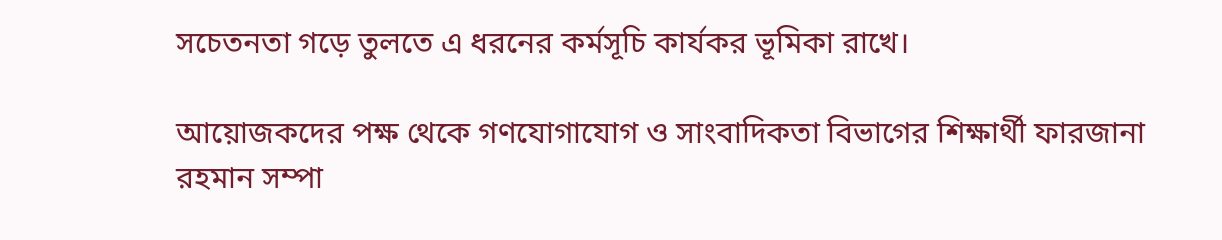সচেতনতা গড়ে তুলতে এ ধরনের কর্মসূচি কার্যকর ভূমিকা রাখে।

আয়োজকদের পক্ষ থেকে গণযোগাযোগ ও সাংবাদিকতা বিভাগের শিক্ষার্থী ফারজানা রহমান সম্পা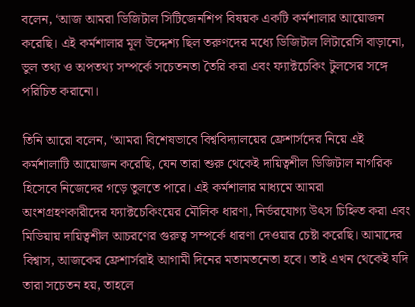বলেন, ‘আজ আমরা ডিজিটাল সিটিজেনশিপ বিষয়ক একটি কর্মশালার আয়োজন করেছি। এই কর্মশালার মূল উদ্দেশ্য ছিল তরুণদের মধ্যে ডিজিটাল লিটারেসি বাড়ানো, ভুল তথ্য ও অপতথ্য সম্পর্কে সচেতনতা তৈরি করা এবং ফ্যাক্টচেকিং টুলসের সঙ্গে পরিচিত করানো।

তিনি আরো বলেন, ‘আমরা বিশেষভাবে বিশ্ববিদ্যালয়ের ফ্রেশার্সদের নিয়ে এই কর্মশালাটি আয়োজন করেছি, যেন তারা শুরু থেকেই দায়িত্বশীল ডিজিটাল নাগরিক হিসেবে নিজেদের গড়ে তুলতে পারে। এই কর্মশালার মাধ্যমে আমরা অংশগ্রহণকারীদের ফ্যাক্টচেকিংয়ের মৌলিক ধারণা, নির্ভরযোগ্য উৎস চিহ্নিত করা এবং মিডিয়ায় দায়িত্বশীল আচরণের গুরুত্ব সম্পর্কে ধারণা দেওয়ার চেষ্টা করেছি। আমাদের বিশ্বাস, আজকের ফ্রেশার্সরাই আগামী দিনের মতামতনেতা হবে। তাই এখন থেকেই যদি তারা সচেতন হয়, তাহলে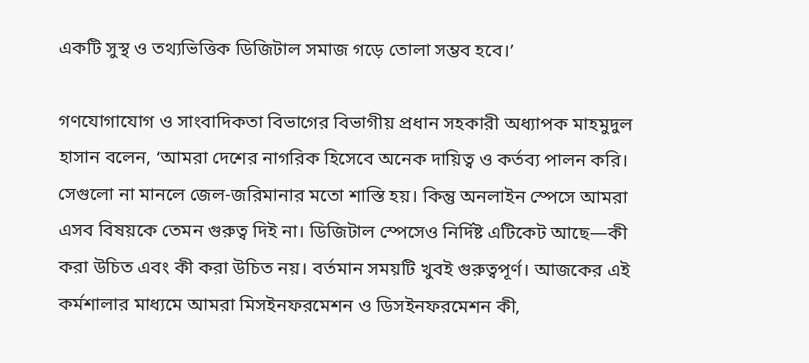একটি সুস্থ ও তথ্যভিত্তিক ডিজিটাল সমাজ গড়ে তোলা সম্ভব হবে।’

গণযোগাযোগ ও সাংবাদিকতা বিভাগের বিভাগীয় প্রধান সহকারী অধ্যাপক মাহমুদুল হাসান বলেন, ‘আমরা দেশের নাগরিক হিসেবে অনেক দায়িত্ব ও কর্তব্য পালন করি। সেগুলো না মানলে জেল-জরিমানার মতো শাস্তি হয়। কিন্তু অনলাইন স্পেসে আমরা এসব বিষয়কে তেমন গুরুত্ব দিই না। ডিজিটাল স্পেসেও নির্দিষ্ট এটিকেট আছে—কী করা উচিত এবং কী করা উচিত নয়। বর্তমান সময়টি খুবই গুরুত্বপূর্ণ। আজকের এই কর্মশালার মাধ্যমে আমরা মিসইনফরমেশন ও ডিসইনফরমেশন কী,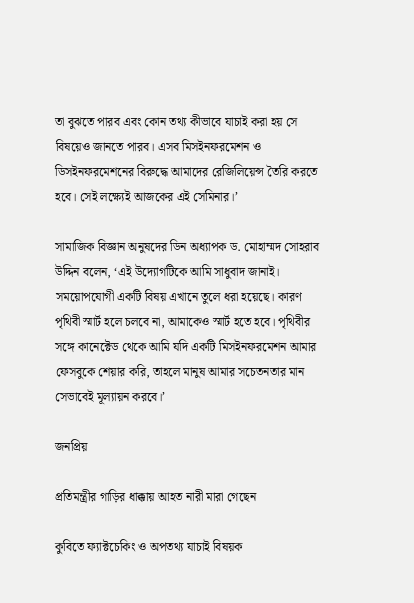তা বুঝতে পারব এবং কোন তথ্য কীভাবে যাচাই করা হয় সে বিষয়েও জানতে পারব। এসব মিসইনফরমেশন ও ডিসইনফরমেশনের বিরুদ্ধে আমাদের রেজিলিয়েন্স তৈরি করতে হবে। সেই লক্ষ্যেই আজকের এই সেমিনার।’

সামাজিক বিজ্ঞান অনুষদের ডিন অধ্যাপক ড. মোহাম্মদ সোহরাব উদ্দিন বলেন, ‘এই উদ্যোগটিকে আমি সাধুবাদ জানাই। সময়োপযোগী একটি বিষয় এখানে তুলে ধরা হয়েছে। কারণ পৃথিবী স্মার্ট হলে চলবে না, আমাকেও স্মার্ট হতে হবে। পৃথিবীর সঙ্গে কানেক্টেড থেকে আমি যদি একটি মিসইনফরমেশন আমার ফেসবুকে শেয়ার করি, তাহলে মানুষ আমার সচেতনতার মান সেভাবেই মূল্যায়ন করবে।’

জনপ্রিয়

প্রতিমন্ত্রীর গাড়ির ধাক্কায় আহত নারী মারা গেছেন

কুবিতে ফ্যাক্টচেকিং ও অপতথ্য যাচাই বিষয়ক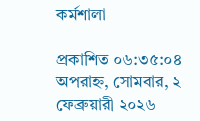কর্মশালা

প্রকাশিত ০৬:৩৫:০৪ অপরাহ্ন, সোমবার, ২ ফেব্রুয়ারী ২০২৬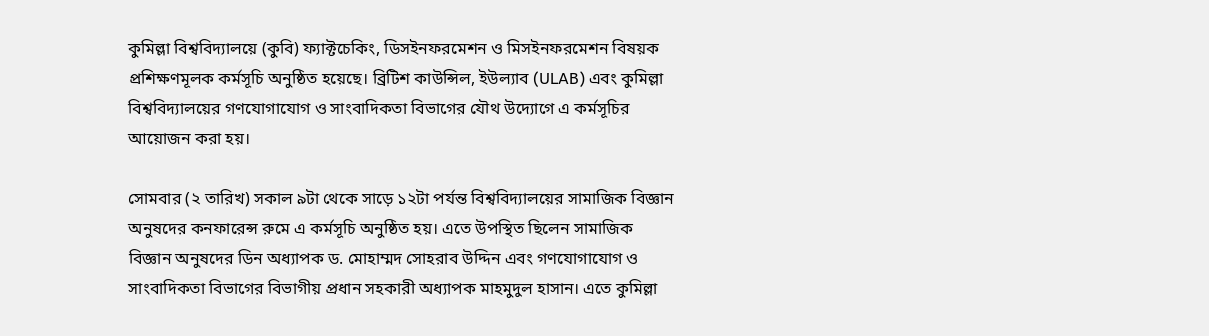কুমিল্লা বিশ্ববিদ্যালয়ে (কুবি) ফ্যাক্টচেকিং, ডিসইনফরমেশন ও মিসইনফরমেশন বিষয়ক প্রশিক্ষণমূলক কর্মসূচি অনুষ্ঠিত হয়েছে। ব্রিটিশ কাউন্সিল, ইউল্যাব (ULAB) এবং কুমিল্লা বিশ্ববিদ্যালয়ের গণযোগাযোগ ও সাংবাদিকতা বিভাগের যৌথ উদ্যোগে এ কর্মসূচির আয়োজন করা হয়।

সোমবার (২ তারিখ) সকাল ৯টা থেকে সাড়ে ১২টা পর্যন্ত বিশ্ববিদ্যালয়ের সামাজিক বিজ্ঞান অনুষদের কনফারেন্স রুমে এ কর্মসূচি অনুষ্ঠিত হয়। এতে উপস্থিত ছিলেন সামাজিক বিজ্ঞান অনুষদের ডিন অধ্যাপক ড. মোহাম্মদ সোহরাব উদ্দিন এবং গণযোগাযোগ ও সাংবাদিকতা বিভাগের বিভাগীয় প্রধান সহকারী অধ্যাপক মাহমুদুল হাসান। এতে কুমিল্লা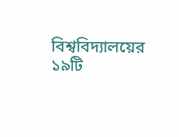বিশ্ববিদ্যালয়ের ১৯টি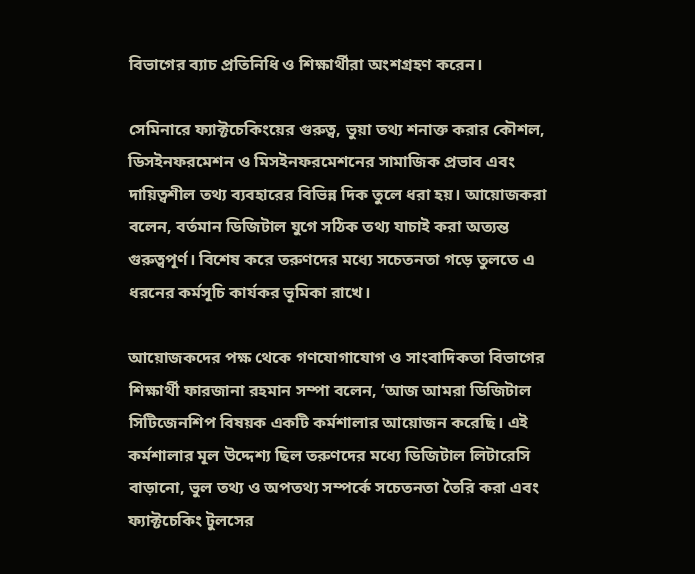বিভাগের ব্যাচ প্রতিনিধি ও শিক্ষার্থীরা অংশগ্রহণ করেন।

সেমিনারে ফ্যাক্টচেকিংয়ের গুরুত্ব, ভুয়া তথ্য শনাক্ত করার কৌশল, ডিসইনফরমেশন ও মিসইনফরমেশনের সামাজিক প্রভাব এবং দায়িত্বশীল তথ্য ব্যবহারের বিভিন্ন দিক তুলে ধরা হয়। আয়োজকরা বলেন, বর্তমান ডিজিটাল যুগে সঠিক তথ্য যাচাই করা অত্যন্ত গুরুত্বপূর্ণ। বিশেষ করে তরুণদের মধ্যে সচেতনতা গড়ে তুলতে এ ধরনের কর্মসূচি কার্যকর ভূমিকা রাখে।

আয়োজকদের পক্ষ থেকে গণযোগাযোগ ও সাংবাদিকতা বিভাগের শিক্ষার্থী ফারজানা রহমান সম্পা বলেন, ‘আজ আমরা ডিজিটাল সিটিজেনশিপ বিষয়ক একটি কর্মশালার আয়োজন করেছি। এই কর্মশালার মূল উদ্দেশ্য ছিল তরুণদের মধ্যে ডিজিটাল লিটারেসি বাড়ানো, ভুল তথ্য ও অপতথ্য সম্পর্কে সচেতনতা তৈরি করা এবং ফ্যাক্টচেকিং টুলসের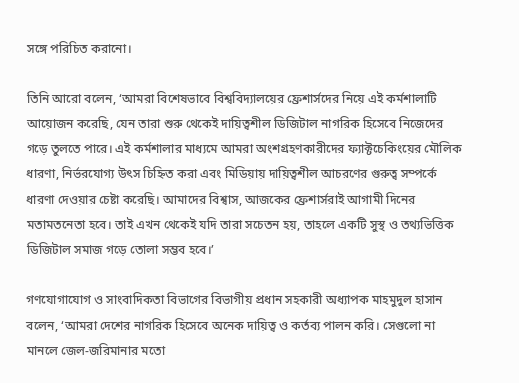সঙ্গে পরিচিত করানো।

তিনি আরো বলেন, ‘আমরা বিশেষভাবে বিশ্ববিদ্যালয়ের ফ্রেশার্সদের নিয়ে এই কর্মশালাটি আয়োজন করেছি, যেন তারা শুরু থেকেই দায়িত্বশীল ডিজিটাল নাগরিক হিসেবে নিজেদের গড়ে তুলতে পারে। এই কর্মশালার মাধ্যমে আমরা অংশগ্রহণকারীদের ফ্যাক্টচেকিংয়ের মৌলিক ধারণা, নির্ভরযোগ্য উৎস চিহ্নিত করা এবং মিডিয়ায় দায়িত্বশীল আচরণের গুরুত্ব সম্পর্কে ধারণা দেওয়ার চেষ্টা করেছি। আমাদের বিশ্বাস, আজকের ফ্রেশার্সরাই আগামী দিনের মতামতনেতা হবে। তাই এখন থেকেই যদি তারা সচেতন হয়, তাহলে একটি সুস্থ ও তথ্যভিত্তিক ডিজিটাল সমাজ গড়ে তোলা সম্ভব হবে।’

গণযোগাযোগ ও সাংবাদিকতা বিভাগের বিভাগীয় প্রধান সহকারী অধ্যাপক মাহমুদুল হাসান বলেন, ‘আমরা দেশের নাগরিক হিসেবে অনেক দায়িত্ব ও কর্তব্য পালন করি। সেগুলো না মানলে জেল-জরিমানার মতো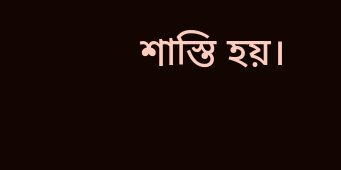শাস্তি হয়।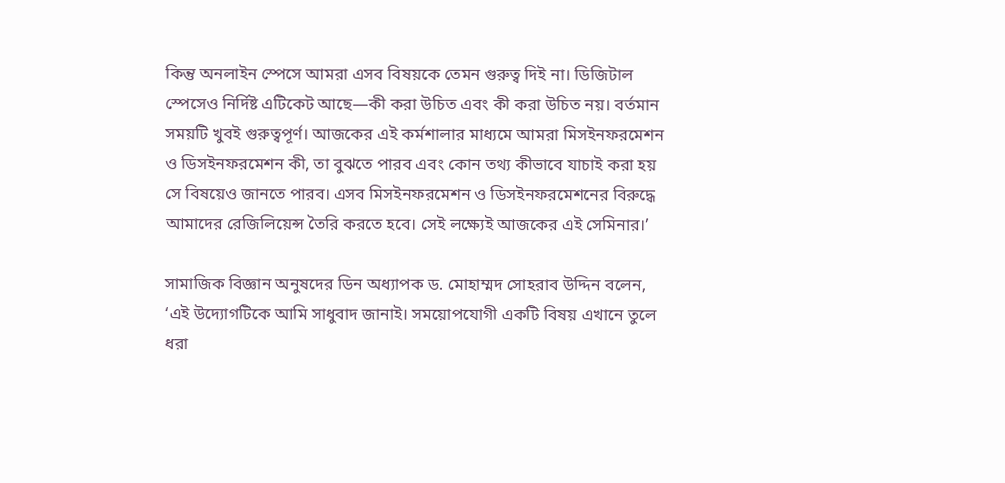কিন্তু অনলাইন স্পেসে আমরা এসব বিষয়কে তেমন গুরুত্ব দিই না। ডিজিটাল স্পেসেও নির্দিষ্ট এটিকেট আছে—কী করা উচিত এবং কী করা উচিত নয়। বর্তমান সময়টি খুবই গুরুত্বপূর্ণ। আজকের এই কর্মশালার মাধ্যমে আমরা মিসইনফরমেশন ও ডিসইনফরমেশন কী, তা বুঝতে পারব এবং কোন তথ্য কীভাবে যাচাই করা হয় সে বিষয়েও জানতে পারব। এসব মিসইনফরমেশন ও ডিসইনফরমেশনের বিরুদ্ধে আমাদের রেজিলিয়েন্স তৈরি করতে হবে। সেই লক্ষ্যেই আজকের এই সেমিনার।’

সামাজিক বিজ্ঞান অনুষদের ডিন অধ্যাপক ড. মোহাম্মদ সোহরাব উদ্দিন বলেন, ‘এই উদ্যোগটিকে আমি সাধুবাদ জানাই। সময়োপযোগী একটি বিষয় এখানে তুলে ধরা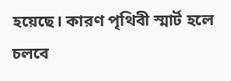হয়েছে। কারণ পৃথিবী স্মার্ট হলে চলবে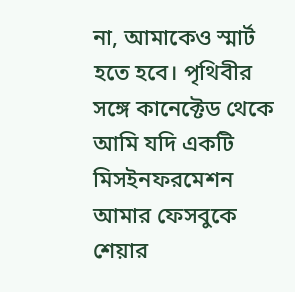না, আমাকেও স্মার্ট হতে হবে। পৃথিবীর সঙ্গে কানেক্টেড থেকে আমি যদি একটি মিসইনফরমেশন আমার ফেসবুকে শেয়ার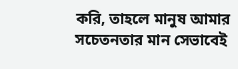করি, তাহলে মানুষ আমার সচেতনতার মান সেভাবেই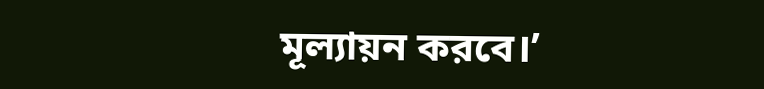মূল্যায়ন করবে।’